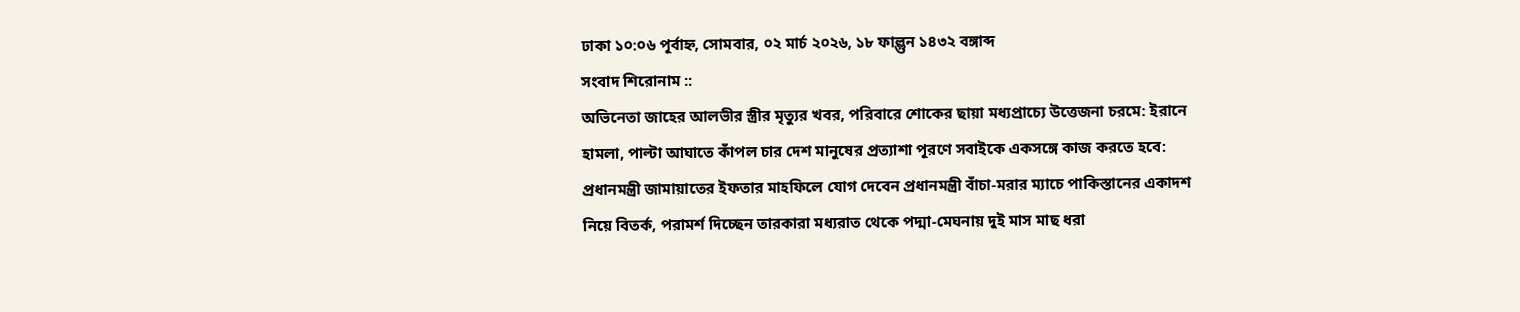ঢাকা ১০:০৬ পূর্বাহ্ন, সোমবার, ০২ মার্চ ২০২৬, ১৮ ফাল্গুন ১৪৩২ বঙ্গাব্দ
সংবাদ শিরোনাম ::
অভিনেতা জাহের আলভীর স্ত্রীর মৃত্যুর খবর, পরিবারে শোকের ছায়া মধ্যপ্রাচ্যে উত্তেজনা চরমে: ইরানে হামলা, পাল্টা আঘাতে কাঁপল চার দেশ মানুষের প্রত্যাশা পূরণে সবাইকে একসঙ্গে কাজ করতে হবে: প্রধানমন্ত্রী জামায়াতের ইফতার মাহফিলে যোগ দেবেন প্রধানমন্ত্রী বাঁচা-মরার ম্যাচে পাকিস্তানের একাদশ নিয়ে বিতর্ক, পরামর্শ দিচ্ছেন তারকারা মধ্যরাত থেকে পদ্মা-মেঘনায় দুই মাস মাছ ধরা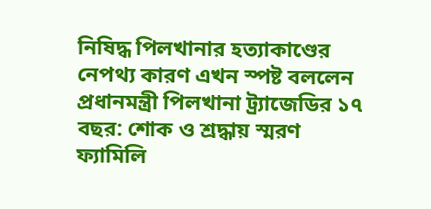নিষিদ্ধ পিলখানার হত্যাকাণ্ডের নেপথ্য কারণ এখন স্পষ্ট বললেন প্রধানমন্ত্রী পিলখানা ট্র্যাজেডির ১৭ বছর: শোক ও শ্রদ্ধায় স্মরণ ফ্যামিলি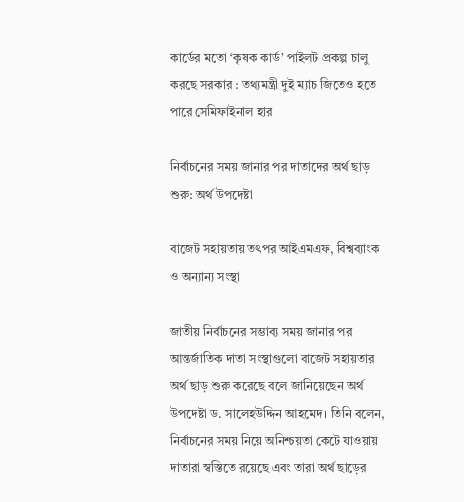কার্ডের মতো ‘কৃষক কার্ড’ পাইলট প্রকল্প চালু করছে সরকার : তথ্যমন্ত্রী দুই ম্যাচ জিতেও হতে পারে সেমিফাইনাল হার

নির্বাচনের সময় জানার পর দাতাদের অর্থ ছাড় শুরু: অর্থ উপদেষ্টা

বাজেট সহায়তায় তৎপর আইএমএফ, বিশ্বব্যাংক ও অন্যান্য সংস্থা

জাতীয় নির্বাচনের সম্ভাব্য সময় জানার পর আন্তর্জাতিক দাতা সংস্থাগুলো বাজেট সহায়তার অর্থ ছাড় শুরু করেছে বলে জানিয়েছেন অর্থ উপদেষ্টা ড. সালেহউদ্দিন আহমেদ। তিনি বলেন, নির্বাচনের সময় নিয়ে অনিশ্চয়তা কেটে যাওয়ায় দাতারা স্বস্তিতে রয়েছে এবং তারা অর্থ ছাড়ের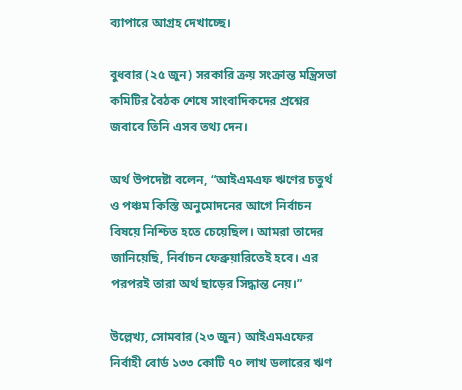ব্যাপারে আগ্রহ দেখাচ্ছে।

বুধবার (২৫ জুন) সরকারি ক্রয় সংক্রান্ত মন্ত্রিসভা কমিটির বৈঠক শেষে সাংবাদিকদের প্রশ্নের জবাবে তিনি এসব তথ্য দেন।

অর্থ উপদেষ্টা বলেন, “আইএমএফ ঋণের চতুর্থ ও পঞ্চম কিস্তি অনুমোদনের আগে নির্বাচন বিষয়ে নিশ্চিত হতে চেয়েছিল। আমরা তাদের জানিয়েছি, নির্বাচন ফেব্রুয়ারিতেই হবে। এর পরপরই তারা অর্থ ছাড়ের সিদ্ধান্ত নেয়।”

উল্লেখ্য, সোমবার (২৩ জুন) আইএমএফের নির্বাহী বোর্ড ১৩৩ কোটি ৭০ লাখ ডলারের ঋণ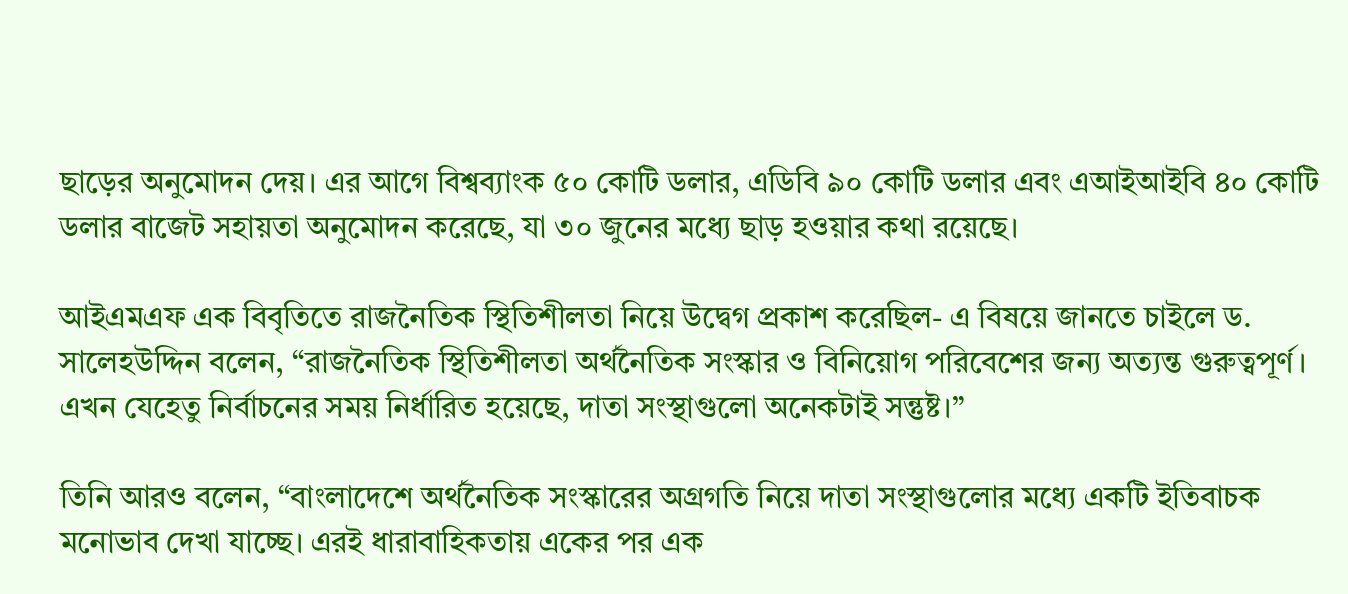ছাড়ের অনুমোদন দেয়। এর আগে বিশ্বব্যাংক ৫০ কোটি ডলার, এডিবি ৯০ কোটি ডলার এবং এআইআইবি ৪০ কোটি ডলার বাজেট সহায়তা অনুমোদন করেছে, যা ৩০ জুনের মধ্যে ছাড় হওয়ার কথা রয়েছে।

আইএমএফ এক বিবৃতিতে রাজনৈতিক স্থিতিশীলতা নিয়ে উদ্বেগ প্রকাশ করেছিল- এ বিষয়ে জানতে চাইলে ড. সালেহউদ্দিন বলেন, “রাজনৈতিক স্থিতিশীলতা অর্থনৈতিক সংস্কার ও বিনিয়োগ পরিবেশের জন্য অত্যন্ত গুরুত্বপূর্ণ। এখন যেহেতু নির্বাচনের সময় নির্ধারিত হয়েছে, দাতা সংস্থাগুলো অনেকটাই সন্তুষ্ট।”

তিনি আরও বলেন, “বাংলাদেশে অর্থনৈতিক সংস্কারের অগ্রগতি নিয়ে দাতা সংস্থাগুলোর মধ্যে একটি ইতিবাচক মনোভাব দেখা যাচ্ছে। এরই ধারাবাহিকতায় একের পর এক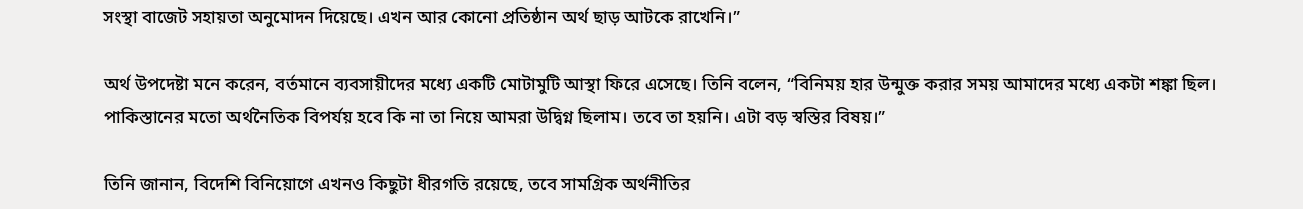সংস্থা বাজেট সহায়তা অনুমোদন দিয়েছে। এখন আর কোনো প্রতিষ্ঠান অর্থ ছাড় আটকে রাখেনি।”

অর্থ উপদেষ্টা মনে করেন, বর্তমানে ব্যবসায়ীদের মধ্যে একটি মোটামুটি আস্থা ফিরে এসেছে। তিনি বলেন, “বিনিময় হার উন্মুক্ত করার সময় আমাদের মধ্যে একটা শঙ্কা ছিল। পাকিস্তানের মতো অর্থনৈতিক বিপর্যয় হবে কি না তা নিয়ে আমরা উদ্বিগ্ন ছিলাম। তবে তা হয়নি। এটা বড় স্বস্তির বিষয়।”

তিনি জানান, বিদেশি বিনিয়োগে এখনও কিছুটা ধীরগতি রয়েছে, তবে সামগ্রিক অর্থনীতির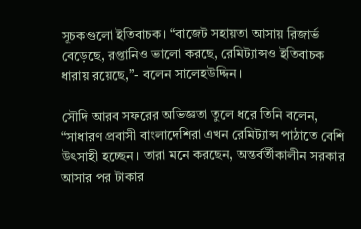সূচকগুলো ইতিবাচক। “বাজেট সহায়তা আসায় রিজার্ভ বেড়েছে, রপ্তানিও ভালো করছে, রেমিট্যান্সও ইতিবাচক ধারায় রয়েছে,”- বলেন সালেহউদ্দিন।

সৌদি আরব সফরের অভিজ্ঞতা তুলে ধরে তিনি বলেন, “সাধারণ প্রবাসী বাংলাদেশিরা এখন রেমিট্যান্স পাঠাতে বেশি উৎসাহী হচ্ছেন। তারা মনে করছেন, অন্তর্বর্তীকালীন সরকার আসার পর টাকার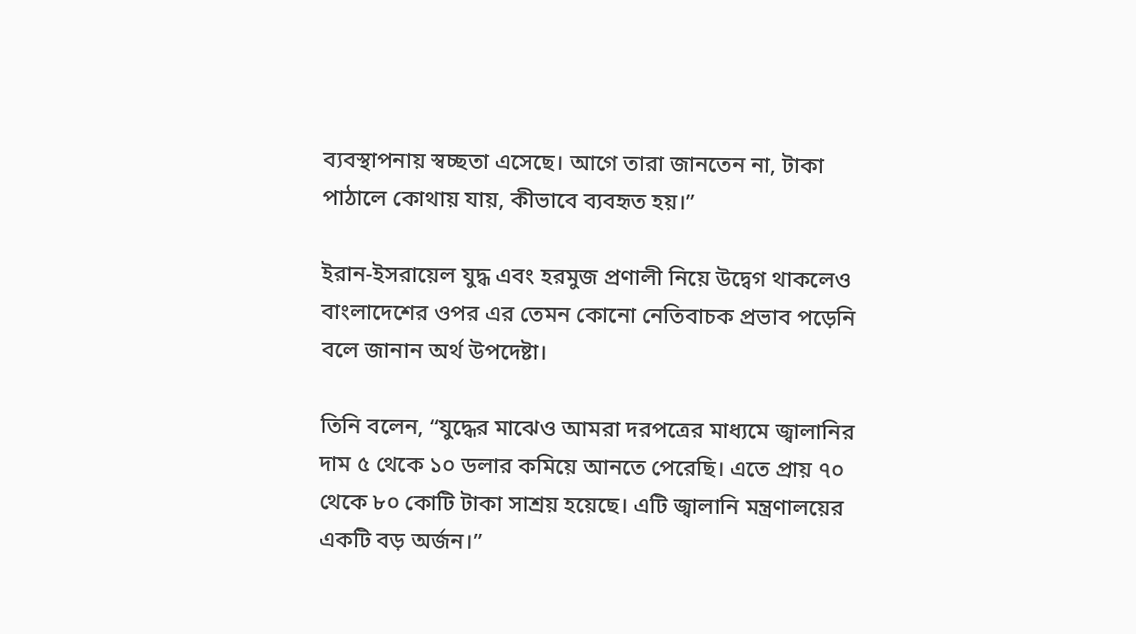ব্যবস্থাপনায় স্বচ্ছতা এসেছে। আগে তারা জানতেন না, টাকা পাঠালে কোথায় যায়, কীভাবে ব্যবহৃত হয়।”

ইরান-ইসরায়েল যুদ্ধ এবং হরমুজ প্রণালী নিয়ে উদ্বেগ থাকলেও বাংলাদেশের ওপর এর তেমন কোনো নেতিবাচক প্রভাব পড়েনি বলে জানান অর্থ উপদেষ্টা।

তিনি বলেন, “যুদ্ধের মাঝেও আমরা দরপত্রের মাধ্যমে জ্বালানির দাম ৫ থেকে ১০ ডলার কমিয়ে আনতে পেরেছি। এতে প্রায় ৭০ থেকে ৮০ কোটি টাকা সাশ্রয় হয়েছে। এটি জ্বালানি মন্ত্রণালয়ের একটি বড় অর্জন।”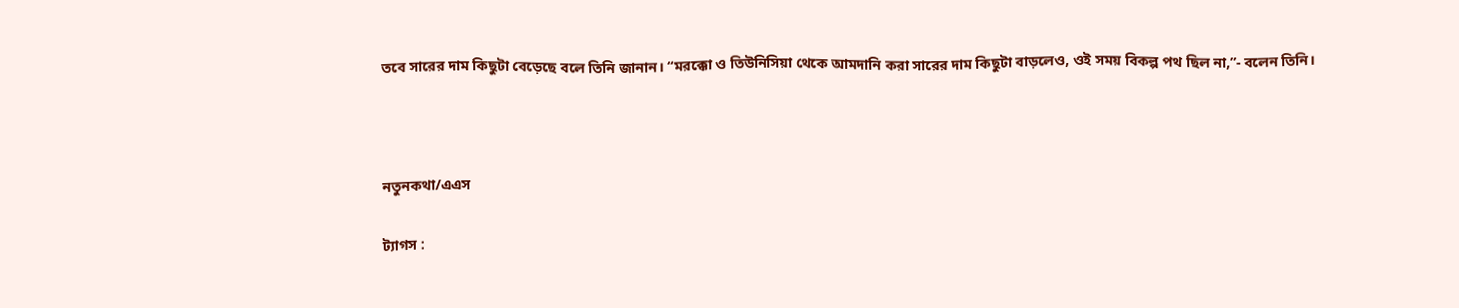তবে সারের দাম কিছুটা বেড়েছে বলে তিনি জানান। “মরক্কো ও তিউনিসিয়া থেকে আমদানি করা সারের দাম কিছুটা বাড়লেও, ওই সময় বিকল্প পথ ছিল না,”- বলেন তিনি।



নতুনকথা/এএস

ট্যাগস :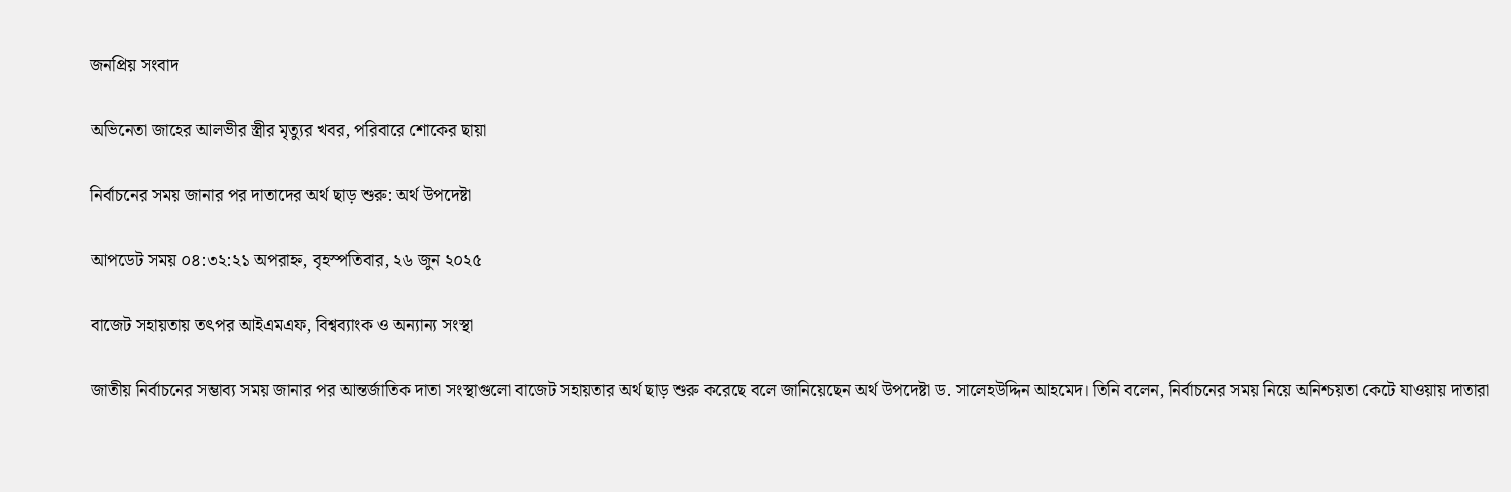জনপ্রিয় সংবাদ

অভিনেতা জাহের আলভীর স্ত্রীর মৃত্যুর খবর, পরিবারে শোকের ছায়া

নির্বাচনের সময় জানার পর দাতাদের অর্থ ছাড় শুরু: অর্থ উপদেষ্টা

আপডেট সময় ০৪:৩২:২১ অপরাহ্ন, বৃহস্পতিবার, ২৬ জুন ২০২৫

বাজেট সহায়তায় তৎপর আইএমএফ, বিশ্বব্যাংক ও অন্যান্য সংস্থা

জাতীয় নির্বাচনের সম্ভাব্য সময় জানার পর আন্তর্জাতিক দাতা সংস্থাগুলো বাজেট সহায়তার অর্থ ছাড় শুরু করেছে বলে জানিয়েছেন অর্থ উপদেষ্টা ড. সালেহউদ্দিন আহমেদ। তিনি বলেন, নির্বাচনের সময় নিয়ে অনিশ্চয়তা কেটে যাওয়ায় দাতারা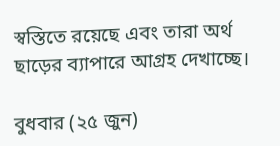স্বস্তিতে রয়েছে এবং তারা অর্থ ছাড়ের ব্যাপারে আগ্রহ দেখাচ্ছে।

বুধবার (২৫ জুন)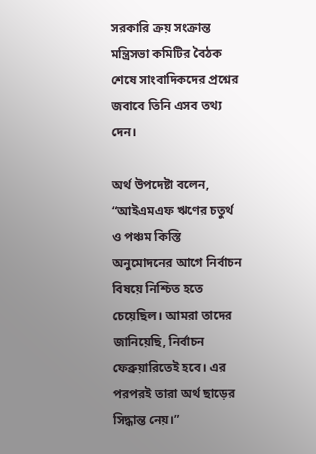সরকারি ক্রয় সংক্রান্ত মন্ত্রিসভা কমিটির বৈঠক শেষে সাংবাদিকদের প্রশ্নের জবাবে তিনি এসব তথ্য দেন।

অর্থ উপদেষ্টা বলেন, “আইএমএফ ঋণের চতুর্থ ও পঞ্চম কিস্তি অনুমোদনের আগে নির্বাচন বিষয়ে নিশ্চিত হতে চেয়েছিল। আমরা তাদের জানিয়েছি, নির্বাচন ফেব্রুয়ারিতেই হবে। এর পরপরই তারা অর্থ ছাড়ের সিদ্ধান্ত নেয়।”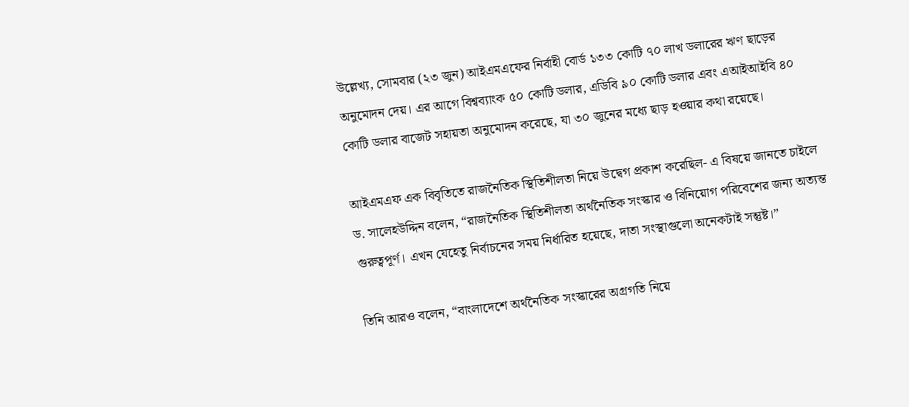উল্লেখ্য, সোমবার (২৩ জুন) আইএমএফের নির্বাহী বোর্ড ১৩৩ কোটি ৭০ লাখ ডলারের ঋণ ছাড়ের অনুমোদন দেয়। এর আগে বিশ্বব্যাংক ৫০ কোটি ডলার, এডিবি ৯০ কোটি ডলার এবং এআইআইবি ৪০ কোটি ডলার বাজেট সহায়তা অনুমোদন করেছে, যা ৩০ জুনের মধ্যে ছাড় হওয়ার কথা রয়েছে।

আইএমএফ এক বিবৃতিতে রাজনৈতিক স্থিতিশীলতা নিয়ে উদ্বেগ প্রকাশ করেছিল- এ বিষয়ে জানতে চাইলে ড. সালেহউদ্দিন বলেন, “রাজনৈতিক স্থিতিশীলতা অর্থনৈতিক সংস্কার ও বিনিয়োগ পরিবেশের জন্য অত্যন্ত গুরুত্বপূর্ণ। এখন যেহেতু নির্বাচনের সময় নির্ধারিত হয়েছে, দাতা সংস্থাগুলো অনেকটাই সন্তুষ্ট।”

তিনি আরও বলেন, “বাংলাদেশে অর্থনৈতিক সংস্কারের অগ্রগতি নিয়ে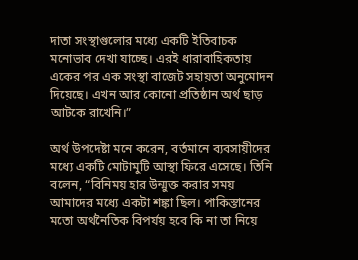দাতা সংস্থাগুলোর মধ্যে একটি ইতিবাচক মনোভাব দেখা যাচ্ছে। এরই ধারাবাহিকতায় একের পর এক সংস্থা বাজেট সহায়তা অনুমোদন দিয়েছে। এখন আর কোনো প্রতিষ্ঠান অর্থ ছাড় আটকে রাখেনি।”

অর্থ উপদেষ্টা মনে করেন, বর্তমানে ব্যবসায়ীদের মধ্যে একটি মোটামুটি আস্থা ফিরে এসেছে। তিনি বলেন, “বিনিময় হার উন্মুক্ত করার সময় আমাদের মধ্যে একটা শঙ্কা ছিল। পাকিস্তানের মতো অর্থনৈতিক বিপর্যয় হবে কি না তা নিয়ে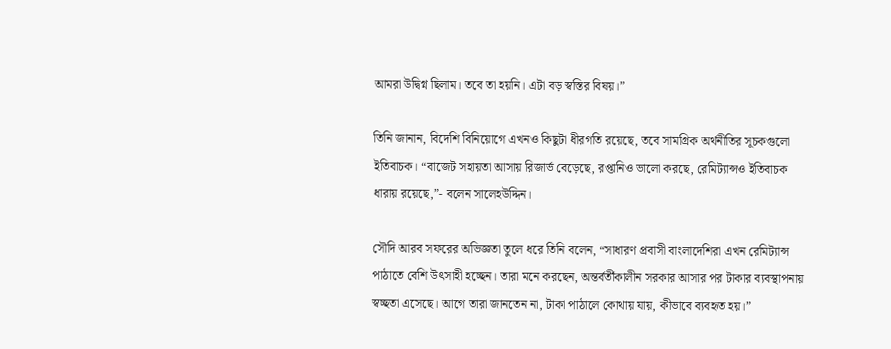আমরা উদ্বিগ্ন ছিলাম। তবে তা হয়নি। এটা বড় স্বস্তির বিষয়।”

তিনি জানান, বিদেশি বিনিয়োগে এখনও কিছুটা ধীরগতি রয়েছে, তবে সামগ্রিক অর্থনীতির সূচকগুলো ইতিবাচক। “বাজেট সহায়তা আসায় রিজার্ভ বেড়েছে, রপ্তানিও ভালো করছে, রেমিট্যান্সও ইতিবাচক ধারায় রয়েছে,”- বলেন সালেহউদ্দিন।

সৌদি আরব সফরের অভিজ্ঞতা তুলে ধরে তিনি বলেন, “সাধারণ প্রবাসী বাংলাদেশিরা এখন রেমিট্যান্স পাঠাতে বেশি উৎসাহী হচ্ছেন। তারা মনে করছেন, অন্তর্বর্তীকালীন সরকার আসার পর টাকার ব্যবস্থাপনায় স্বচ্ছতা এসেছে। আগে তারা জানতেন না, টাকা পাঠালে কোথায় যায়, কীভাবে ব্যবহৃত হয়।”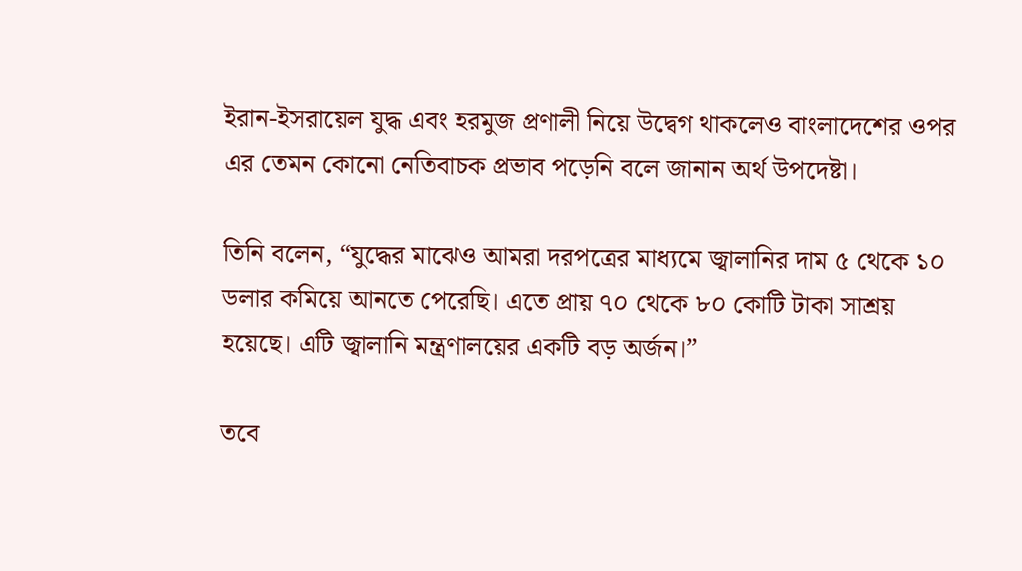ইরান-ইসরায়েল যুদ্ধ এবং হরমুজ প্রণালী নিয়ে উদ্বেগ থাকলেও বাংলাদেশের ওপর এর তেমন কোনো নেতিবাচক প্রভাব পড়েনি বলে জানান অর্থ উপদেষ্টা।

তিনি বলেন, “যুদ্ধের মাঝেও আমরা দরপত্রের মাধ্যমে জ্বালানির দাম ৫ থেকে ১০ ডলার কমিয়ে আনতে পেরেছি। এতে প্রায় ৭০ থেকে ৮০ কোটি টাকা সাশ্রয় হয়েছে। এটি জ্বালানি মন্ত্রণালয়ের একটি বড় অর্জন।”

তবে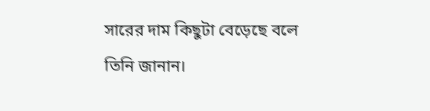সারের দাম কিছুটা বেড়েছে বলে তিনি জানান।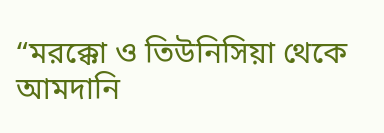“মরক্কো ও তিউনিসিয়া থেকে আমদানি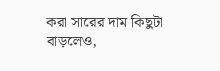করা সারের দাম কিছুটা বাড়লেও,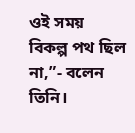ওই সময় বিকল্প পথ ছিল না,”- বলেন তিনি।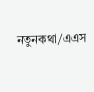নতুনকথা/এএস